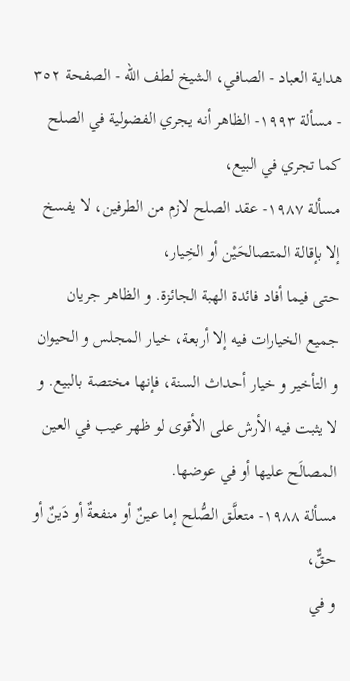هداية العباد - الصافي، الشيخ لطف الله - الصفحة ٣٥٢ - مسألة ١٩٩٣- الظاهر أنه يجري الفضولية في الصلح كما تجري في البيع،
مسألة ١٩٨٧- عقد الصلح لازم من الطرفين، لا يفسخ إلا بإقالة المتصالحَيْن أو الخِيار،
حتى فيما أفاد فائدة الهبة الجائزة. و الظاهر جريان جميع الخيارات فيه إلا أربعة، خيار المجلس و الحيوان و التأخير و خيار أحداث السنة، فإنها مختصة بالبيع. و لا يثبت فيه الأرش على الأقوى لو ظهر عيب في العين المصالَح عليها أو في عوضها.
مسألة ١٩٨٨- متعلَّق الصُّلح إما عينٌ أو منفعةٌ أو دَينٌ أو حقٌّ،
و في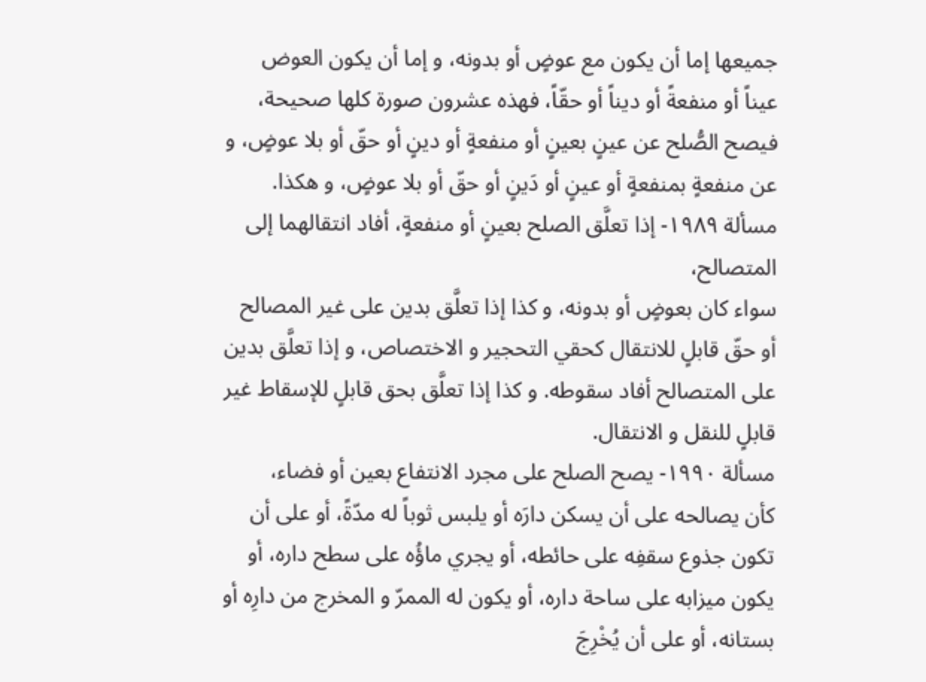جميعها إما أن يكون مع عوضٍ أو بدونه، و إما أن يكون العوض عيناً أو منفعةً أو ديناً أو حقّاً، فهذه عشرون صورة كلها صحيحة، فيصح الصُّلح عن عينٍ بعينٍ أو منفعةٍ أو دينٍ أو حقّ أو بلا عوضٍ، و عن منفعةٍ بمنفعةٍ أو عينٍ أو دَينٍ أو حقّ أو بلا عوضٍ، و هكذا.
مسألة ١٩٨٩- إذا تعلَّق الصلح بعينٍ أو منفعةٍ، أفاد انتقالهما إلى المتصالح،
سواء كان بعوضٍ أو بدونه، و كذا إذا تعلَّق بدين على غير المصالح أو حقّ قابلٍ للانتقال كحقي التحجير و الاختصاص، و إذا تعلَّق بدين على المتصالح أفاد سقوطه. و كذا إذا تعلَّق بحق قابلٍ للإسقاط غير قابلٍ للنقل و الانتقال.
مسألة ١٩٩٠- يصح الصلح على مجرد الانتفاع بعين أو فضاء،
كأن يصالحه على أن يسكن دارَه أو يلبس ثوباً له مدّةً، أو على أن تكون جذوع سقفِه على حائطه، أو يجري ماؤُه على سطح داره، أو يكون ميزابه على ساحة داره، أو يكون له الممرّ و المخرج من دارِه أو بستانه، أو على أن يُخْرِجَ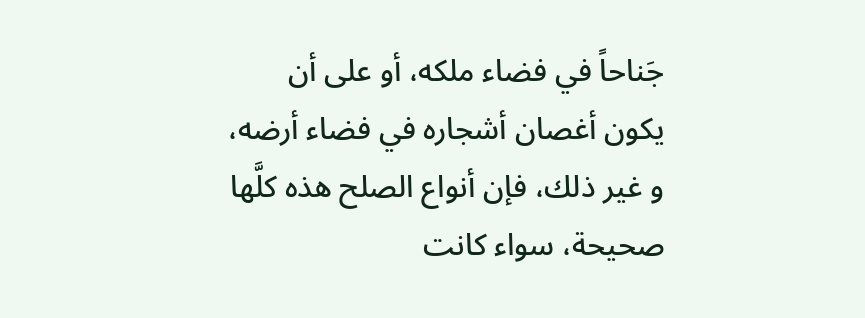جَناحاً في فضاء ملكه، أو على أن يكون أغصان أشجاره في فضاء أرضه، و غير ذلك، فإن أنواع الصلح هذه كلَّها صحيحة، سواء كانت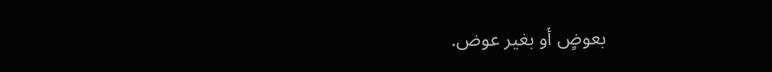بعوضٍ أو بغير عوض.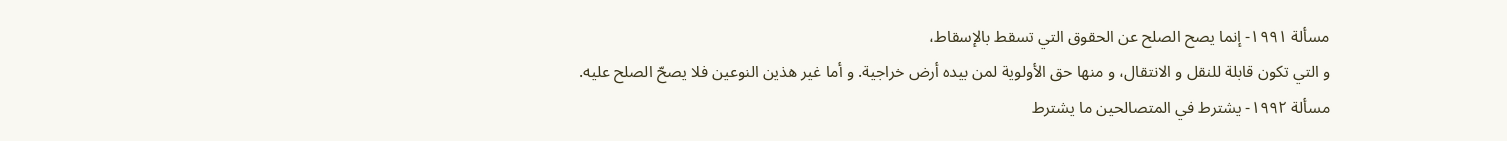مسألة ١٩٩١- إنما يصح الصلح عن الحقوق التي تسقط بالإسقاط،
و التي تكون قابلة للنقل و الانتقال، و منها حق الأولوية لمن بيده أرض خراجية. و أما غير هذين النوعين فلا يصحّ الصلح عليه.
مسألة ١٩٩٢- يشترط في المتصالحين ما يشترط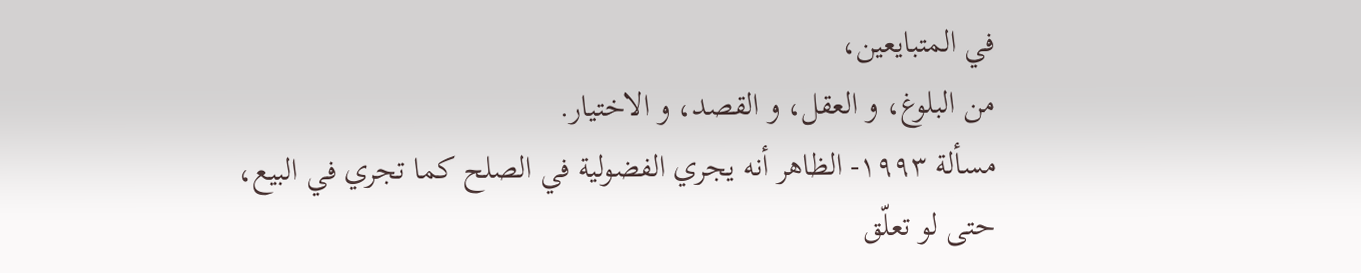في المتبايعين،
من البلوغ، و العقل، و القصد، و الاختيار.
مسألة ١٩٩٣- الظاهر أنه يجري الفضولية في الصلح كما تجري في البيع،
حتى لو تعلّق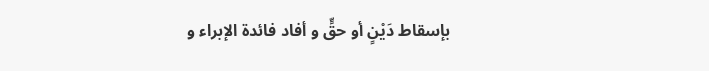بإسقاط دَيْنٍ أو حقٍّ و أفاد فائدة الإبراء و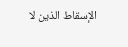الإسقاط الذين لا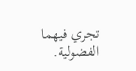تجري فيهما الفضولية.